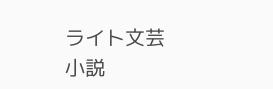ライト文芸 小説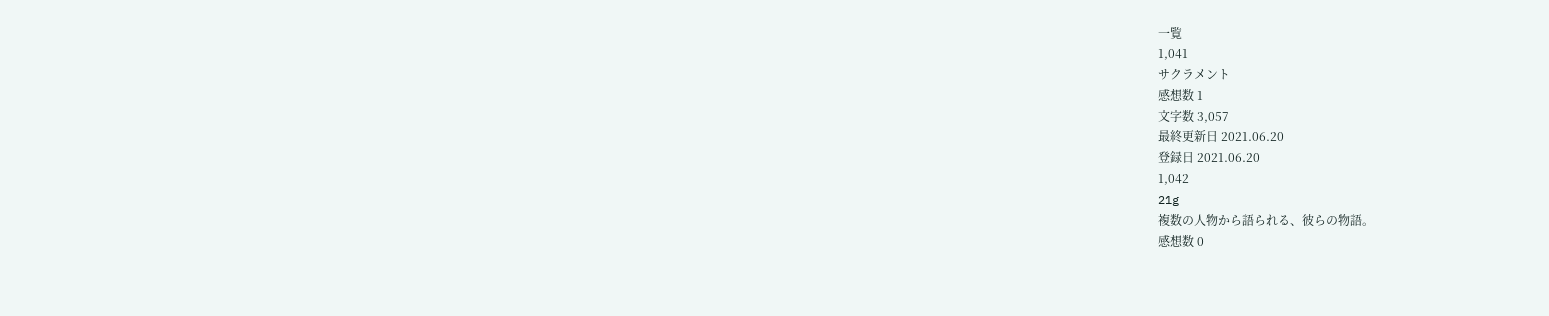一覧
1,041
サクラメント
感想数 1
文字数 3,057
最終更新日 2021.06.20
登録日 2021.06.20
1,042
21g
複数の人物から語られる、彼らの物語。
感想数 0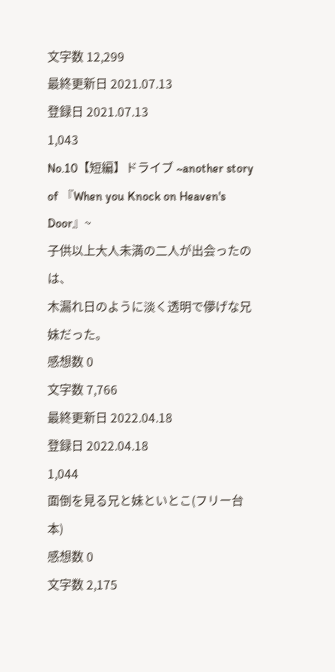文字数 12,299
最終更新日 2021.07.13
登録日 2021.07.13
1,043
No.10【短編】ドライブ ~another story of 『When you Knock on Heaven's Door』~
子供以上大人未満の二人が出会ったのは、
木漏れ日のように淡く透明で儚げな兄妹だった。
感想数 0
文字数 7,766
最終更新日 2022.04.18
登録日 2022.04.18
1,044
面倒を見る兄と妹といとこ(フリー台本)
感想数 0
文字数 2,175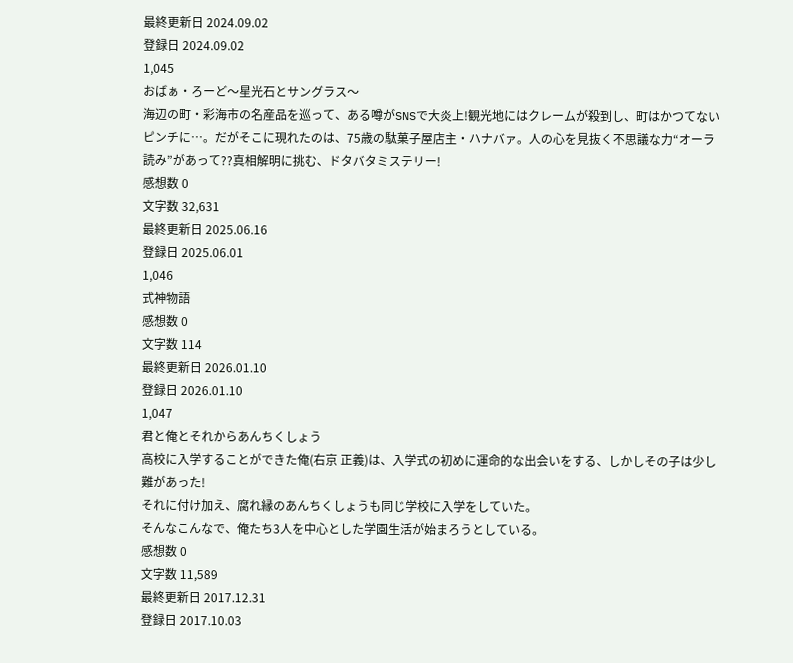最終更新日 2024.09.02
登録日 2024.09.02
1,045
おばぁ・ろーど〜星光石とサングラス〜
海辺の町・彩海市の名産品を巡って、ある噂がSNSで大炎上!観光地にはクレームが殺到し、町はかつてないピンチに…。だがそこに現れたのは、75歳の駄菓子屋店主・ハナバァ。人の心を見抜く不思議な力“オーラ読み”があって??真相解明に挑む、ドタバタミステリー!
感想数 0
文字数 32,631
最終更新日 2025.06.16
登録日 2025.06.01
1,046
式神物語
感想数 0
文字数 114
最終更新日 2026.01.10
登録日 2026.01.10
1,047
君と俺とそれからあんちくしょう
高校に入学することができた俺(右京 正義)は、入学式の初めに運命的な出会いをする、しかしその子は少し難があった!
それに付け加え、腐れ縁のあんちくしょうも同じ学校に入学をしていた。
そんなこんなで、俺たち3人を中心とした学園生活が始まろうとしている。
感想数 0
文字数 11,589
最終更新日 2017.12.31
登録日 2017.10.03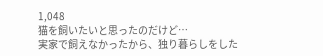1,048
猫を飼いたいと思ったのだけど…
実家で飼えなかったから、独り暮らしをした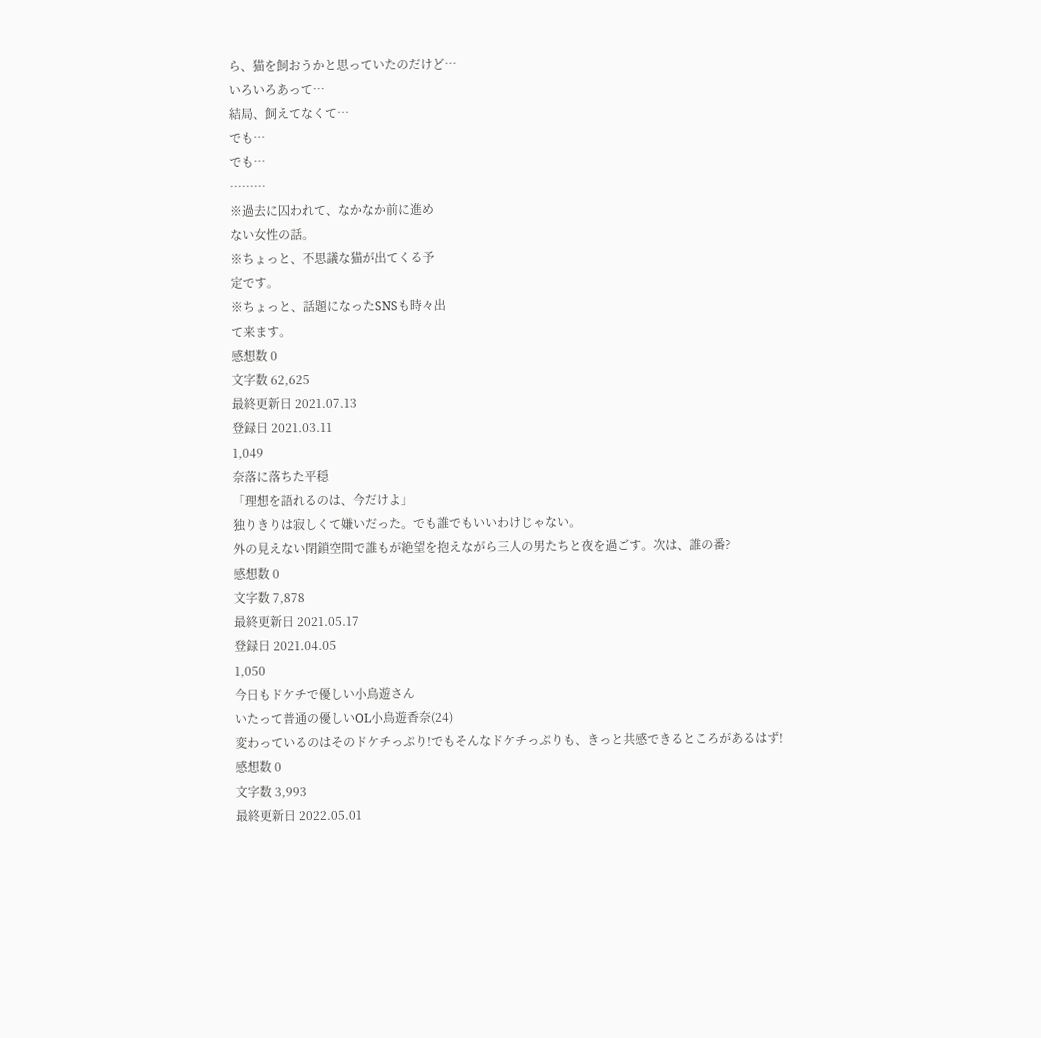ら、猫を飼おうかと思っていたのだけど…
いろいろあって…
結局、飼えてなくて…
でも…
でも…
………
※過去に囚われて、なかなか前に進め
ない女性の話。
※ちょっと、不思議な猫が出てくる予
定です。
※ちょっと、話題になったSNSも時々出
て来ます。
感想数 0
文字数 62,625
最終更新日 2021.07.13
登録日 2021.03.11
1,049
奈落に落ちた平穏
「理想を語れるのは、今だけよ」
独りきりは寂しくて嫌いだった。でも誰でもいいわけじゃない。
外の見えない閉鎖空間で誰もが絶望を抱えながら三人の男たちと夜を過ごす。次は、誰の番?
感想数 0
文字数 7,878
最終更新日 2021.05.17
登録日 2021.04.05
1,050
今日もドケチで優しい小鳥遊さん
いたって普通の優しいOL小鳥遊香奈(24)
変わっているのはそのドケチっぷり!でもそんなドケチっぷりも、きっと共感できるところがあるはず!
感想数 0
文字数 3,993
最終更新日 2022.05.01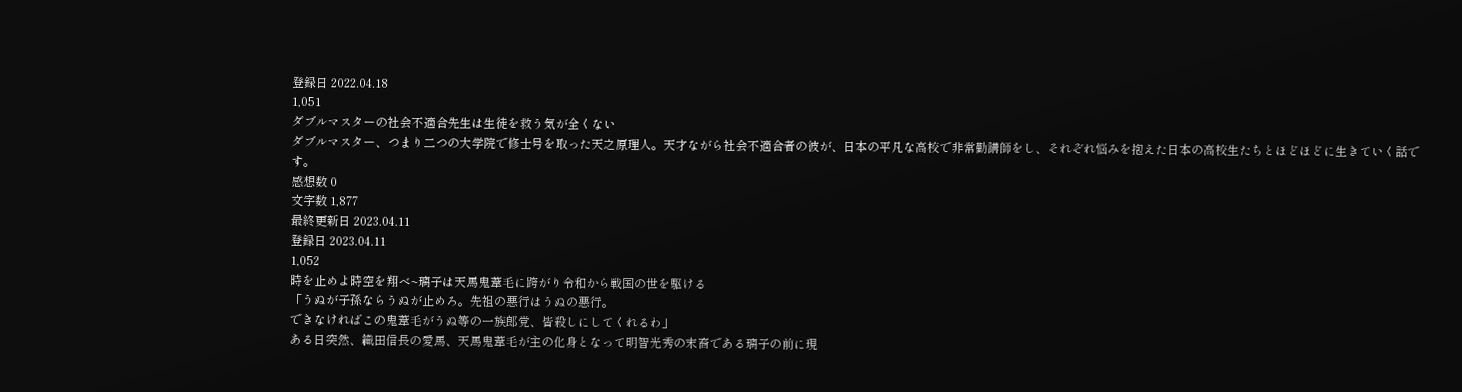登録日 2022.04.18
1,051
ダブルマスターの社会不適合先生は生徒を救う気が全くない
ダブルマスター、つまり二つの大学院で修士号を取った天之原理人。天才ながら社会不適合者の彼が、日本の平凡な高校で非常勤講師をし、それぞれ悩みを抱えた日本の高校生たちとほどほどに生きていく話です。
感想数 0
文字数 1,877
最終更新日 2023.04.11
登録日 2023.04.11
1,052
時を止めよ時空を翔べ~璃子は天馬鬼葦毛に跨がり令和から戦国の世を駆ける
「うぬが子孫ならうぬが止めろ。先祖の悪行はうぬの悪行。
できなければこの鬼葦毛がうぬ等の一族郎党、皆殺しにしてくれるわ」
ある日突然、織田信長の愛馬、天馬鬼葦毛が主の化身となって明智光秀の末裔である璃子の前に現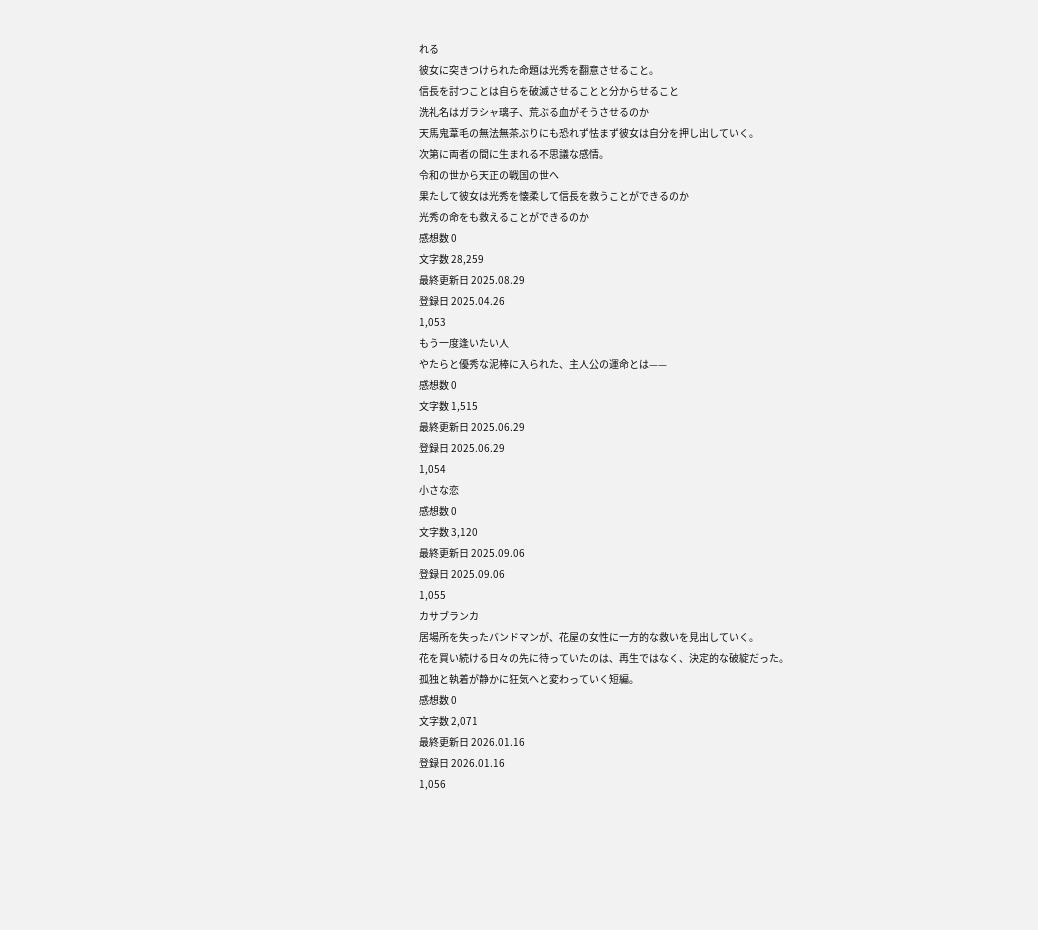れる
彼女に突きつけられた命題は光秀を翻意させること。
信長を討つことは自らを破滅させることと分からせること
洗礼名はガラシャ璃子、荒ぶる血がそうさせるのか
天馬鬼葦毛の無法無茶ぶりにも恐れず怯まず彼女は自分を押し出していく。
次第に両者の間に生まれる不思議な感情。
令和の世から天正の戦国の世へ
果たして彼女は光秀を懐柔して信長を救うことができるのか
光秀の命をも救えることができるのか
感想数 0
文字数 28,259
最終更新日 2025.08.29
登録日 2025.04.26
1,053
もう一度逢いたい人
やたらと優秀な泥棒に入られた、主人公の運命とは——
感想数 0
文字数 1,515
最終更新日 2025.06.29
登録日 2025.06.29
1,054
小さな恋
感想数 0
文字数 3,120
最終更新日 2025.09.06
登録日 2025.09.06
1,055
カサブランカ
居場所を失ったバンドマンが、花屋の女性に一方的な救いを見出していく。
花を買い続ける日々の先に待っていたのは、再生ではなく、決定的な破綻だった。
孤独と執着が静かに狂気へと変わっていく短編。
感想数 0
文字数 2,071
最終更新日 2026.01.16
登録日 2026.01.16
1,056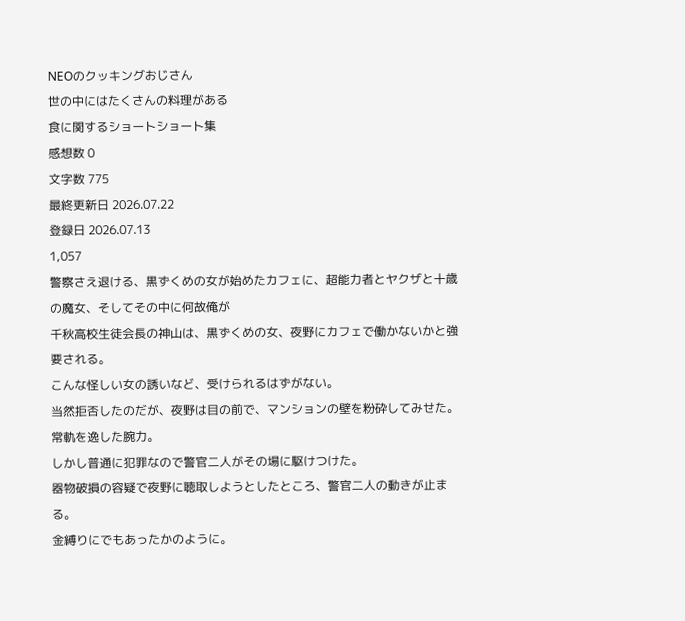NEOのクッキングおじさん
世の中にはたくさんの料理がある
食に関するショートショート集
感想数 0
文字数 775
最終更新日 2026.07.22
登録日 2026.07.13
1,057
警察さえ退ける、黒ずくめの女が始めたカフェに、超能力者とヤクザと十歳の魔女、そしてその中に何故俺が
千秋高校生徒会長の神山は、黒ずくめの女、夜野にカフェで働かないかと強要される。
こんな怪しい女の誘いなど、受けられるはずがない。
当然拒否したのだが、夜野は目の前で、マンションの壁を粉砕してみせた。
常軌を逸した腕力。
しかし普通に犯罪なので警官二人がその場に駆けつけた。
器物破損の容疑で夜野に聴取しようとしたところ、警官二人の動きが止まる。
金縛りにでもあったかのように。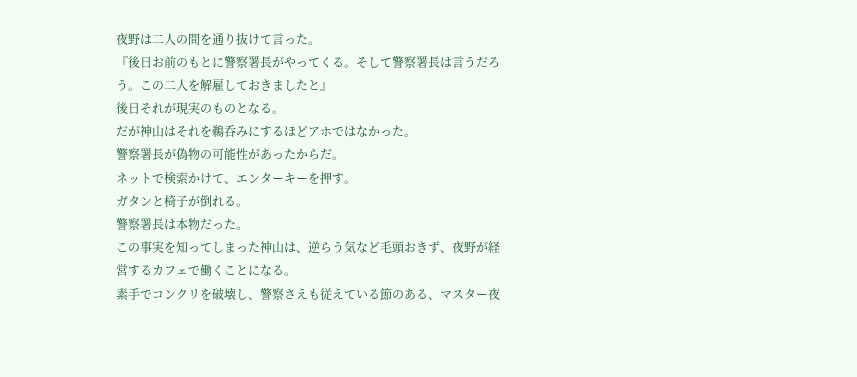夜野は二人の間を通り抜けて言った。
『後日お前のもとに警察署長がやってくる。そして警察署長は言うだろう。この二人を解雇しておきましたと』
後日それが現実のものとなる。
だが神山はそれを鵜呑みにするほどアホではなかった。
警察署長が偽物の可能性があったからだ。
ネットで検索かけて、エンターキーを押す。
ガタンと椅子が倒れる。
警察署長は本物だった。
この事実を知ってしまった神山は、逆らう気など毛頭おきず、夜野が経営するカフェで働くことになる。
素手でコンクリを破壊し、警察さえも従えている節のある、マスター夜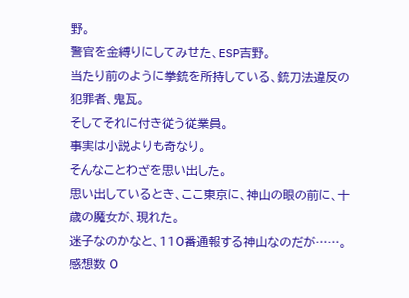野。
警官を金縛りにしてみせた、ESP吉野。
当たり前のように拳銃を所持している、銃刀法違反の犯罪者、鬼瓦。
そしてそれに付き従う従業員。
事実は小説よりも奇なり。
そんなことわざを思い出した。
思い出しているとき、ここ東京に、神山の眼の前に、十歳の魔女が、現れた。
迷子なのかなと、110番通報する神山なのだが……。
感想数 0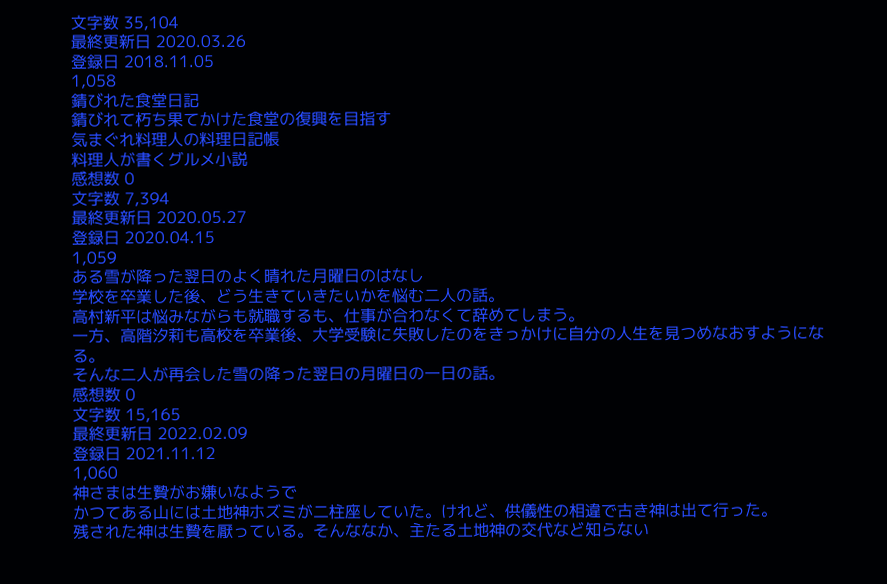文字数 35,104
最終更新日 2020.03.26
登録日 2018.11.05
1,058
錆びれた食堂日記
錆びれて朽ち果てかけた食堂の復興を目指す
気まぐれ料理人の料理日記帳
料理人が書くグルメ小説
感想数 0
文字数 7,394
最終更新日 2020.05.27
登録日 2020.04.15
1,059
ある雪が降った翌日のよく晴れた月曜日のはなし
学校を卒業した後、どう生きていきたいかを悩む二人の話。
高村新平は悩みながらも就職するも、仕事が合わなくて辞めてしまう。
一方、高階汐莉も高校を卒業後、大学受験に失敗したのをきっかけに自分の人生を見つめなおすようになる。
そんな二人が再会した雪の降った翌日の月曜日の一日の話。
感想数 0
文字数 15,165
最終更新日 2022.02.09
登録日 2021.11.12
1,060
神さまは生贄がお嫌いなようで
かつてある山には土地神ホズミが二柱座していた。けれど、供儀性の相違で古き神は出て行った。
残された神は生贄を厭っている。そんななか、主たる土地神の交代など知らない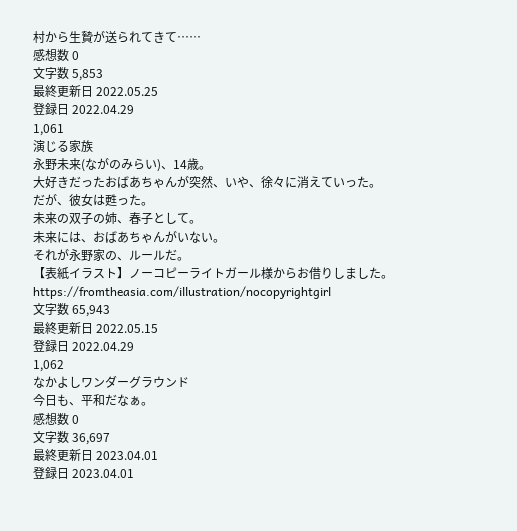村から生贄が送られてきて……
感想数 0
文字数 5,853
最終更新日 2022.05.25
登録日 2022.04.29
1,061
演じる家族
永野未来(ながのみらい)、14歳。
大好きだったおばあちゃんが突然、いや、徐々に消えていった。
だが、彼女は甦った。
未来の双子の姉、春子として。
未来には、おばあちゃんがいない。
それが永野家の、ルールだ。
【表紙イラスト】ノーコピーライトガール様からお借りしました。
https://fromtheasia.com/illustration/nocopyrightgirl
文字数 65,943
最終更新日 2022.05.15
登録日 2022.04.29
1,062
なかよしワンダーグラウンド
今日も、平和だなぁ。
感想数 0
文字数 36,697
最終更新日 2023.04.01
登録日 2023.04.01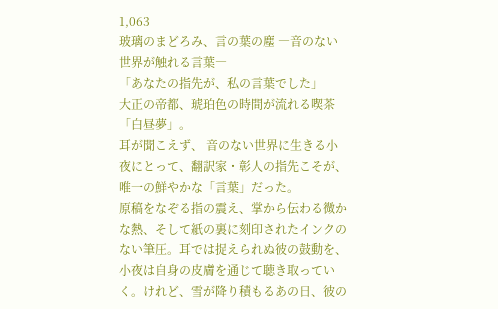1,063
玻璃のまどろみ、言の葉の塵 ―音のない世界が触れる言葉―
「あなたの指先が、私の言葉でした」
大正の帝都、琥珀色の時間が流れる喫茶「白昼夢」。
耳が聞こえず、 音のない世界に生きる小夜にとって、翻訳家・彰人の指先こそが、唯一の鮮やかな「言葉」だった。
原稿をなぞる指の震え、掌から伝わる微かな熱、そして紙の裏に刻印されたインクのない筆圧。耳では捉えられぬ彼の鼓動を、小夜は自身の皮膚を通じて聴き取っていく。けれど、雪が降り積もるあの日、彼の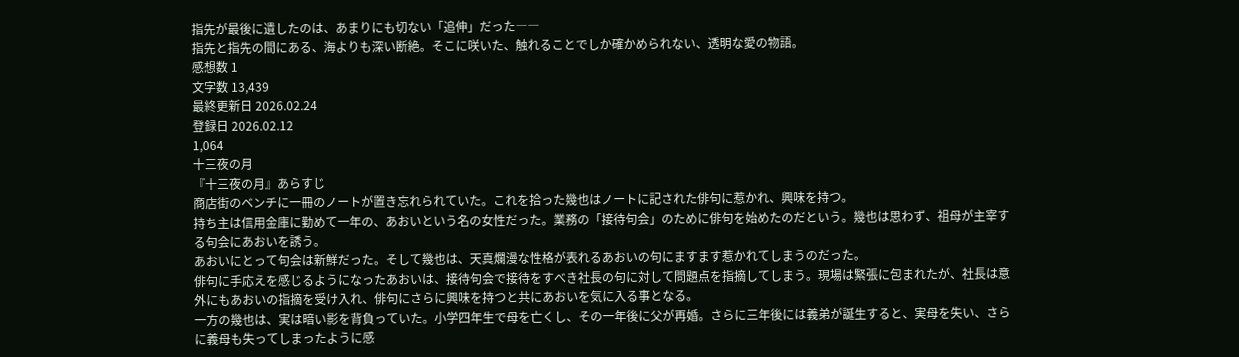指先が最後に遺したのは、あまりにも切ない「追伸」だった――
指先と指先の間にある、海よりも深い断絶。そこに咲いた、触れることでしか確かめられない、透明な愛の物語。
感想数 1
文字数 13,439
最終更新日 2026.02.24
登録日 2026.02.12
1,064
十三夜の月
『十三夜の月』あらすじ
商店街のベンチに一冊のノートが置き忘れられていた。これを拾った幾也はノートに記された俳句に惹かれ、興味を持つ。
持ち主は信用金庫に勤めて一年の、あおいという名の女性だった。業務の「接待句会」のために俳句を始めたのだという。幾也は思わず、祖母が主宰する句会にあおいを誘う。
あおいにとって句会は新鮮だった。そして幾也は、天真爛漫な性格が表れるあおいの句にますます惹かれてしまうのだった。
俳句に手応えを感じるようになったあおいは、接待句会で接待をすべき社長の句に対して問題点を指摘してしまう。現場は緊張に包まれたが、社長は意外にもあおいの指摘を受け入れ、俳句にさらに興味を持つと共にあおいを気に入る事となる。
一方の幾也は、実は暗い影を背負っていた。小学四年生で母を亡くし、その一年後に父が再婚。さらに三年後には義弟が誕生すると、実母を失い、さらに義母も失ってしまったように感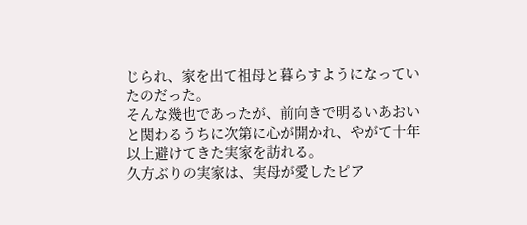じられ、家を出て祖母と暮らすようになっていたのだった。
そんな幾也であったが、前向きで明るいあおいと関わるうちに次第に心が開かれ、やがて十年以上避けてきた実家を訪れる。
久方ぶりの実家は、実母が愛したピア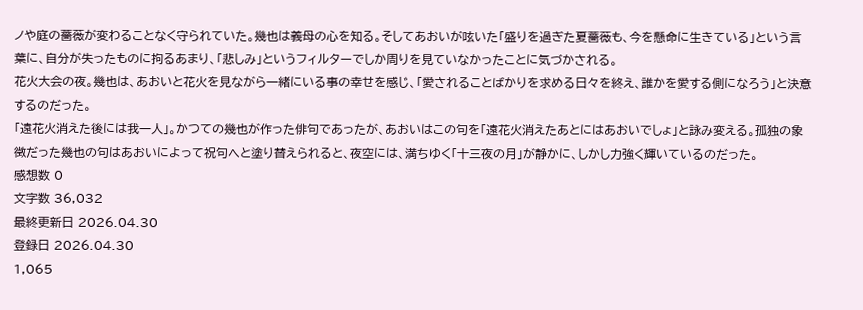ノや庭の薔薇が変わることなく守られていた。幾也は義母の心を知る。そしてあおいが呟いた「盛りを過ぎた夏薔薇も、今を懸命に生きている」という言葉に、自分が失ったものに拘るあまり、「悲しみ」というフィルターでしか周りを見ていなかったことに気づかされる。
花火大会の夜。幾也は、あおいと花火を見ながら一緒にいる事の幸せを感じ、「愛されることばかりを求める日々を終え、誰かを愛する側になろう」と決意するのだった。
「遠花火消えた後には我一人」。かつての幾也が作った俳句であったが、あおいはこの句を「遠花火消えたあとにはあおいでしょ」と詠み変える。孤独の象徴だった幾也の句はあおいによって祝句へと塗り替えられると、夜空には、満ちゆく「十三夜の月」が静かに、しかし力強く輝いているのだった。
感想数 0
文字数 36,032
最終更新日 2026.04.30
登録日 2026.04.30
1,065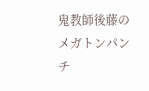鬼教師後藤のメガトンパンチ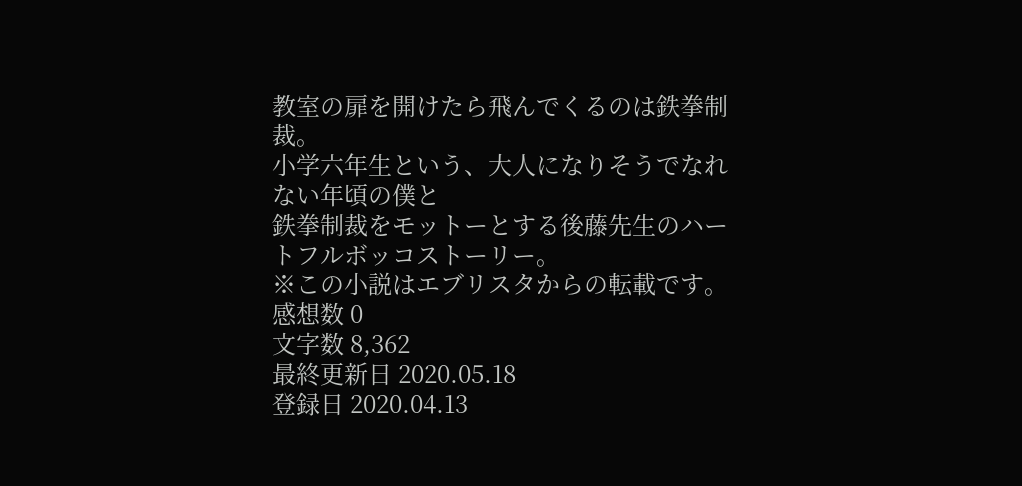教室の扉を開けたら飛んでくるのは鉄拳制裁。
小学六年生という、大人になりそうでなれない年頃の僕と
鉄拳制裁をモットーとする後藤先生のハートフルボッコストーリー。
※この小説はエブリスタからの転載です。
感想数 0
文字数 8,362
最終更新日 2020.05.18
登録日 2020.04.13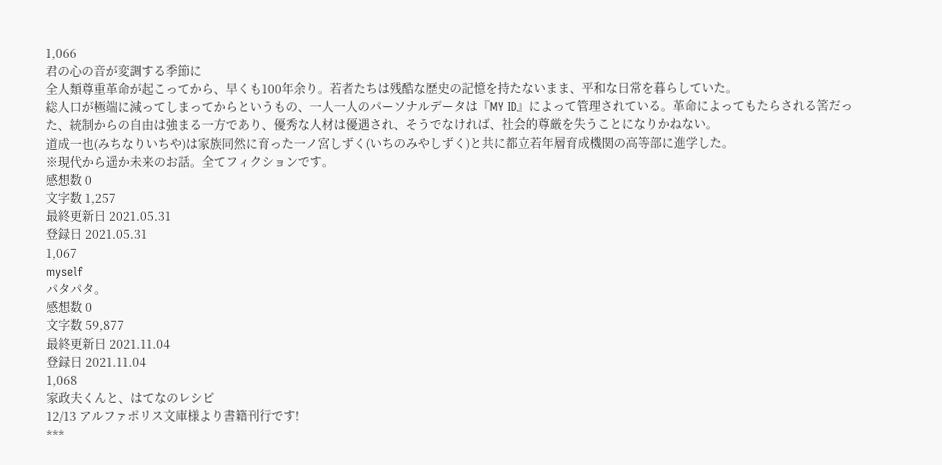1,066
君の心の音が変調する季節に
全人類尊重革命が起こってから、早くも100年余り。若者たちは残酷な歴史の記憶を持たないまま、平和な日常を暮らしていた。
総人口が極端に減ってしまってからというもの、一人一人のパーソナルデータは『MY ID』によって管理されている。革命によってもたらされる筈だった、統制からの自由は強まる一方であり、優秀な人材は優遇され、そうでなければ、社会的尊厳を失うことになりかねない。
道成一也(みちなりいちや)は家族同然に育った一ノ宮しずく(いちのみやしずく)と共に都立若年層育成機関の高等部に進学した。
※現代から遥か未来のお話。全てフィクションです。
感想数 0
文字数 1,257
最終更新日 2021.05.31
登録日 2021.05.31
1,067
myself
パタパタ。
感想数 0
文字数 59,877
最終更新日 2021.11.04
登録日 2021.11.04
1,068
家政夫くんと、はてなのレシピ
12/13 アルファポリス文庫様より書籍刊行です!
***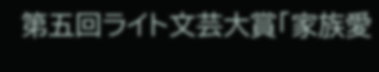第五回ライト文芸大賞「家族愛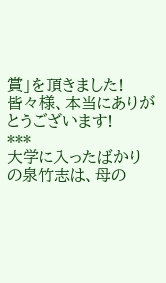賞」を頂きました!
皆々様、本当にありがとうございます!
***
大学に入ったばかりの泉竹志は、母の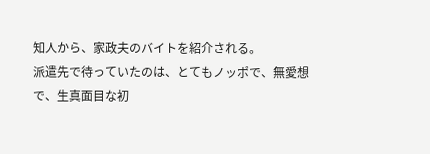知人から、家政夫のバイトを紹介される。
派遣先で待っていたのは、とてもノッポで、無愛想で、生真面目な初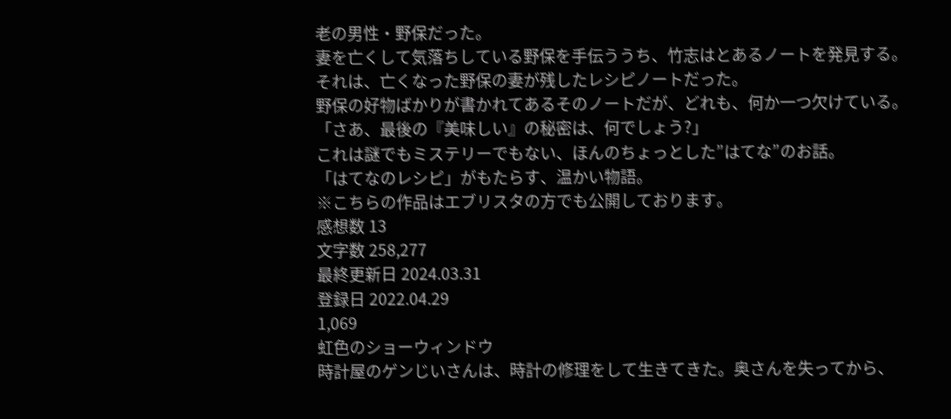老の男性・野保だった。
妻を亡くして気落ちしている野保を手伝ううち、竹志はとあるノートを発見する。
それは、亡くなった野保の妻が残したレシピノートだった。
野保の好物ばかりが書かれてあるそのノートだが、どれも、何か一つ欠けている。
「さあ、最後の『美味しい』の秘密は、何でしょう?」
これは謎でもミステリーでもない、ほんのちょっとした”はてな”のお話。
「はてなのレシピ」がもたらす、温かい物語。
※こちらの作品はエブリスタの方でも公開しております。
感想数 13
文字数 258,277
最終更新日 2024.03.31
登録日 2022.04.29
1,069
虹色のショーウィンドウ
時計屋のゲンじいさんは、時計の修理をして生きてきた。奥さんを失ってから、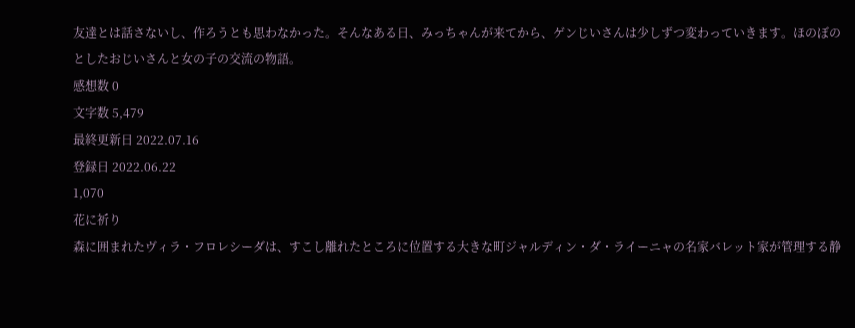友達とは話さないし、作ろうとも思わなかった。そんなある日、みっちゃんが来てから、ゲンじいさんは少しずつ変わっていきます。ほのぼのとしたおじいさんと女の子の交流の物語。
感想数 0
文字数 5,479
最終更新日 2022.07.16
登録日 2022.06.22
1,070
花に祈り
森に囲まれたヴィラ・フロレシーダは、すこし離れたところに位置する大きな町ジャルディン・ダ・ライーニャの名家バレット家が管理する静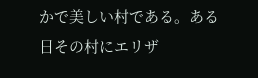かで美しい村である。ある日その村にエリザ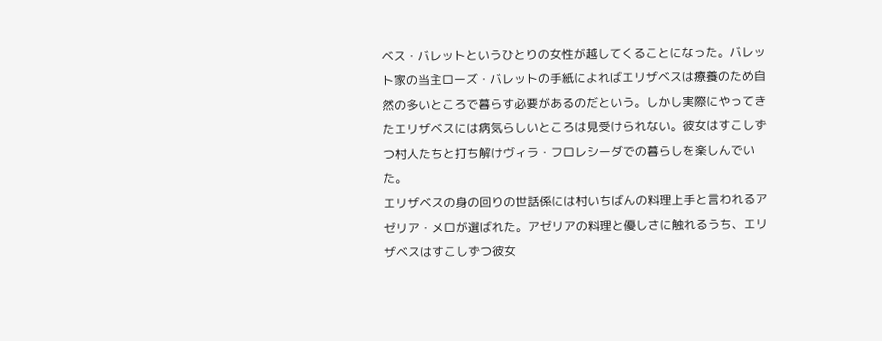ベス・バレットというひとりの女性が越してくることになった。バレット家の当主ローズ・バレットの手紙によればエリザベスは療養のため自然の多いところで暮らす必要があるのだという。しかし実際にやってきたエリザベスには病気らしいところは見受けられない。彼女はすこしずつ村人たちと打ち解けヴィラ・フロレシーダでの暮らしを楽しんでいた。
エリザベスの身の回りの世話係には村いちばんの料理上手と言われるアゼリア・メロが選ばれた。アゼリアの料理と優しさに触れるうち、エリザベスはすこしずつ彼女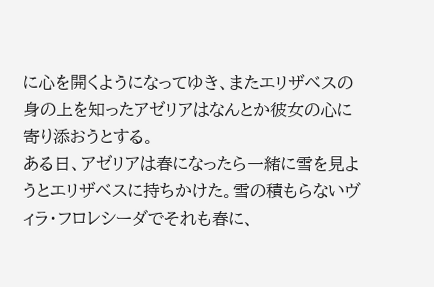に心を開くようになってゆき、またエリザベスの身の上を知ったアゼリアはなんとか彼女の心に寄り添おうとする。
ある日、アゼリアは春になったら一緒に雪を見ようとエリザベスに持ちかけた。雪の積もらないヴィラ・フロレシーダでそれも春に、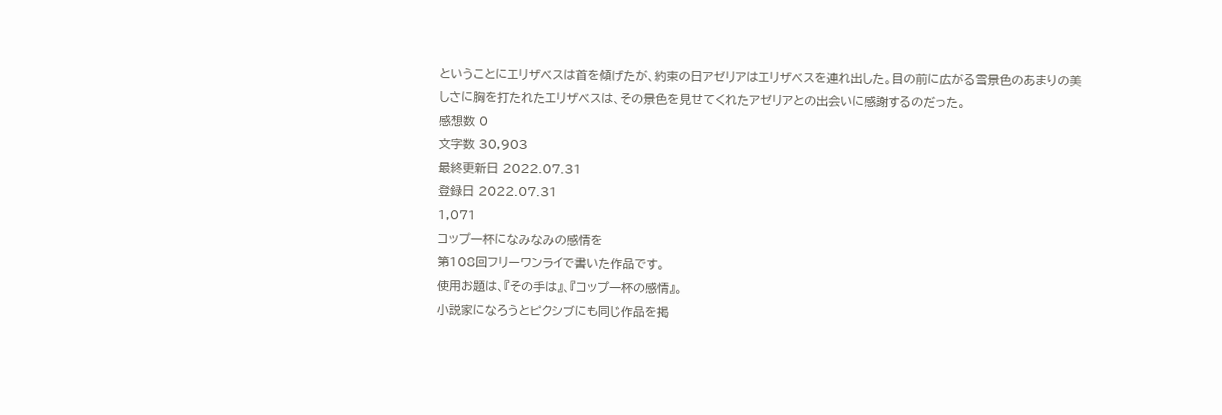ということにエリザベスは首を傾げたが、約束の日アゼリアはエリザベスを連れ出した。目の前に広がる雪景色のあまりの美しさに胸を打たれたエリザベスは、その景色を見せてくれたアゼリアとの出会いに感謝するのだった。
感想数 0
文字数 30,903
最終更新日 2022.07.31
登録日 2022.07.31
1,071
コップ一杯になみなみの感情を
第108回フリーワンライで書いた作品です。
使用お題は、『その手は』、『コップ一杯の感情』。
小説家になろうとピクシブにも同じ作品を掲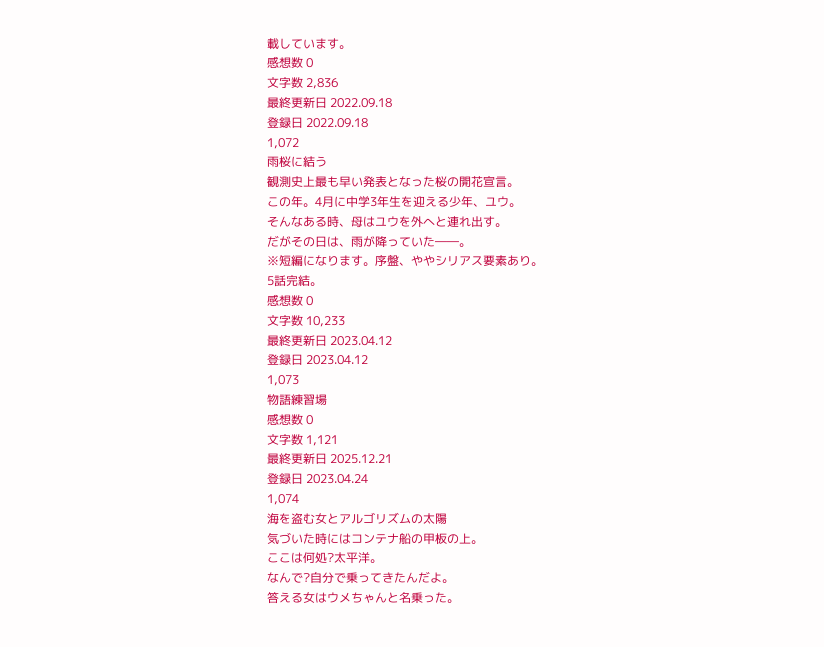載しています。
感想数 0
文字数 2,836
最終更新日 2022.09.18
登録日 2022.09.18
1,072
雨桜に結う
観測史上最も早い発表となった桜の開花宣言。
この年。4月に中学3年生を迎える少年、ユウ。
そんなある時、母はユウを外へと連れ出す。
だがその日は、雨が降っていた――。
※短編になります。序盤、ややシリアス要素あり。
5話完結。
感想数 0
文字数 10,233
最終更新日 2023.04.12
登録日 2023.04.12
1,073
物語練習場
感想数 0
文字数 1,121
最終更新日 2025.12.21
登録日 2023.04.24
1,074
海を盗む女とアルゴリズムの太陽
気づいた時にはコンテナ船の甲板の上。
ここは何処?太平洋。
なんで?自分で乗ってきたんだよ。
答える女はウメちゃんと名乗った。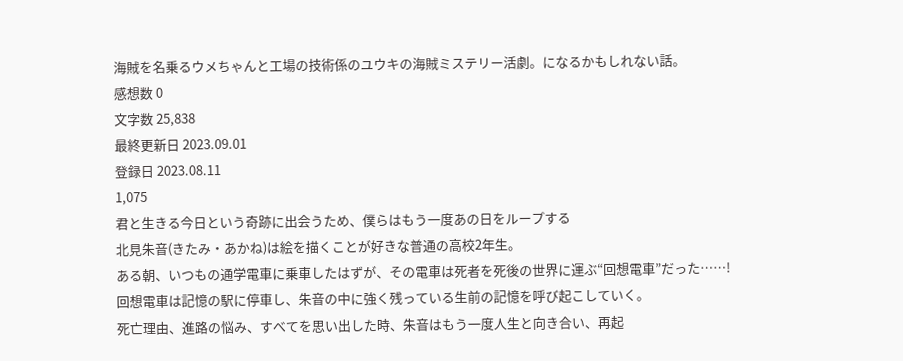海賊を名乗るウメちゃんと工場の技術係のユウキの海賊ミステリー活劇。になるかもしれない話。
感想数 0
文字数 25,838
最終更新日 2023.09.01
登録日 2023.08.11
1,075
君と生きる今日という奇跡に出会うため、僕らはもう一度あの日をループする
北見朱音(きたみ・あかね)は絵を描くことが好きな普通の高校2年生。
ある朝、いつもの通学電車に乗車したはずが、その電車は死者を死後の世界に運ぶ“回想電車”だった……!
回想電車は記憶の駅に停車し、朱音の中に強く残っている生前の記憶を呼び起こしていく。
死亡理由、進路の悩み、すべてを思い出した時、朱音はもう一度人生と向き合い、再起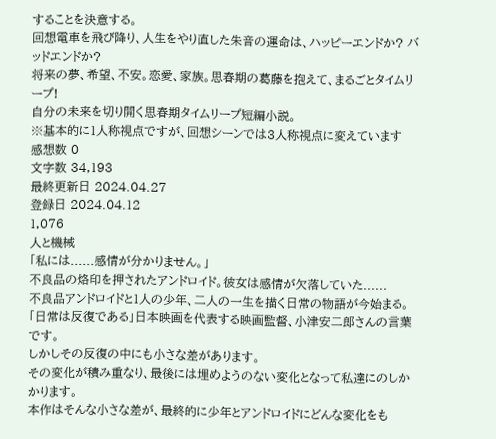することを決意する。
回想電車を飛び降り、人生をやり直した朱音の運命は、ハッピーエンドか? バッドエンドか?
将来の夢、希望、不安。恋愛、家族。思春期の葛藤を抱えて、まるごとタイムリープ!
自分の未来を切り開く思春期タイムリープ短編小説。
※基本的に1人称視点ですが、回想シーンでは3人称視点に変えています
感想数 0
文字数 34,193
最終更新日 2024.04.27
登録日 2024.04.12
1,076
人と機械
「私には......感情が分かりません。」
不良品の烙印を押されたアンドロイド。彼女は感情が欠落していた......
不良品アンドロイドと1人の少年、二人の一生を描く日常の物語が今始まる。
「日常は反復である」日本映画を代表する映画監督、小津安二郎さんの言葉です。
しかしその反復の中にも小さな差があります。
その変化が積み重なり、最後には埋めようのない変化となって私達にのしかかります。
本作はそんな小さな差が、最終的に少年とアンドロイドにどんな変化をも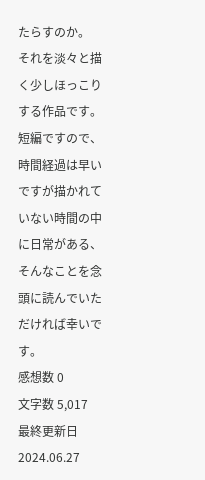たらすのか。
それを淡々と描く少しほっこりする作品です。
短編ですので、時間経過は早いですが描かれていない時間の中に日常がある、そんなことを念頭に読んでいただければ幸いです。
感想数 0
文字数 5,017
最終更新日 2024.06.27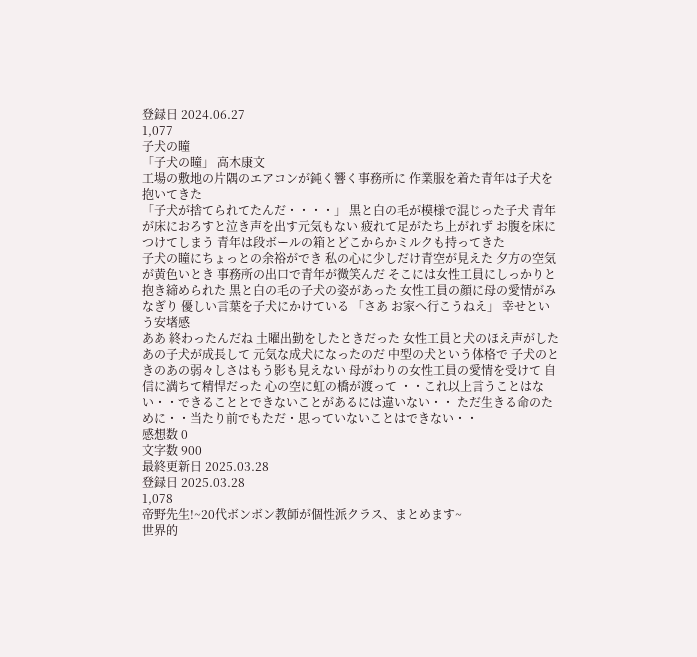登録日 2024.06.27
1,077
子犬の瞳
「子犬の瞳」 高木康文
工場の敷地の片隅のエアコンが鈍く響く事務所に 作業服を着た青年は子犬を抱いてきた
「子犬が捨てられてたんだ・・・・」 黒と白の毛が模様で混じった子犬 青年が床におろすと泣き声を出す元気もない 疲れて足がたち上がれず お腹を床につけてしまう 青年は段ボールの箱とどこからかミルクも持ってきた
子犬の瞳にちょっとの余裕ができ 私の心に少しだけ青空が見えた 夕方の空気が黄色いとき 事務所の出口で青年が微笑んだ そこには女性工員にしっかりと抱き締められた 黒と白の毛の子犬の姿があった 女性工員の顔に母の愛情がみなぎり 優しい言葉を子犬にかけている 「さあ お家へ行こうねえ」 幸せという安堵感
ああ 終わったんだね 土曜出勤をしたときだった 女性工員と犬のほえ声がした あの子犬が成長して 元気な成犬になったのだ 中型の犬という体格で 子犬のときのあの弱々しさはもう影も見えない 母がわりの女性工員の愛情を受けて 自信に満ちて精悍だった 心の空に虹の橋が渡って ・・これ以上言うことはない・・できることとできないことがあるには違いない・・ ただ生きる命のために・・当たり前でもただ・思っていないことはできない・・
感想数 0
文字数 900
最終更新日 2025.03.28
登録日 2025.03.28
1,078
帝野先生!~20代ボンボン教師が個性派クラス、まとめます~
世界的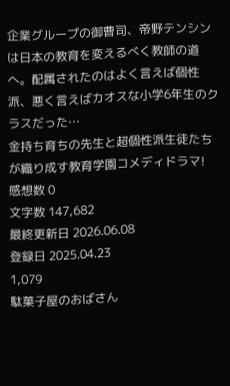企業グループの御曹司、帝野テンシンは日本の教育を変えるべく教師の道へ。配属されたのはよく言えば個性派、悪く言えばカオスな小学6年生のクラスだった…
金持ち育ちの先生と超個性派生徒たちが織り成す教育学園コメディドラマ!
感想数 0
文字数 147,682
最終更新日 2026.06.08
登録日 2025.04.23
1,079
駄菓子屋のおばさん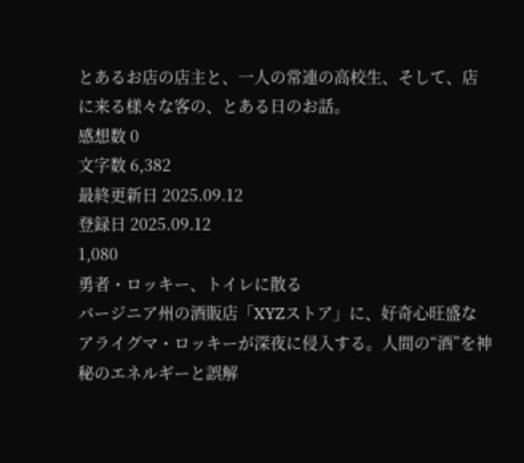とあるお店の店主と、一人の常連の高校生、そして、店に来る様々な客の、とある日のお話。
感想数 0
文字数 6,382
最終更新日 2025.09.12
登録日 2025.09.12
1,080
勇者・ロッキー、トイレに散る
バージニア州の酒販店「XYZストア」に、好奇心旺盛なアライグマ・ロッキーが深夜に侵入する。人間の“酒”を神秘のエネルギーと誤解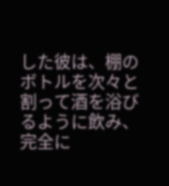した彼は、棚のボトルを次々と割って酒を浴びるように飲み、完全に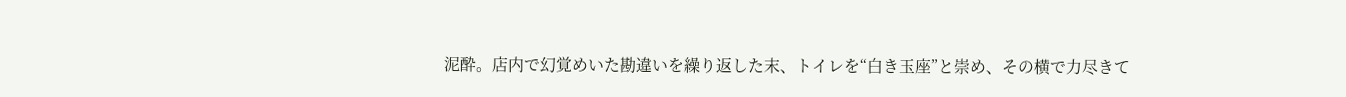泥酔。店内で幻覚めいた勘違いを繰り返した末、トイレを“白き玉座”と崇め、その横で力尽きて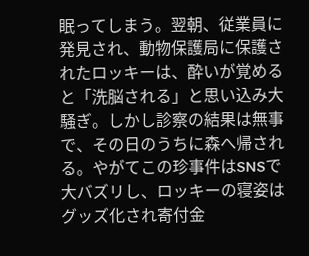眠ってしまう。翌朝、従業員に発見され、動物保護局に保護されたロッキーは、酔いが覚めると「洗脳される」と思い込み大騒ぎ。しかし診察の結果は無事で、その日のうちに森へ帰される。やがてこの珍事件はSNSで大バズリし、ロッキーの寝姿はグッズ化され寄付金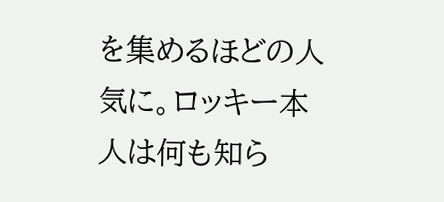を集めるほどの人気に。ロッキー本人は何も知ら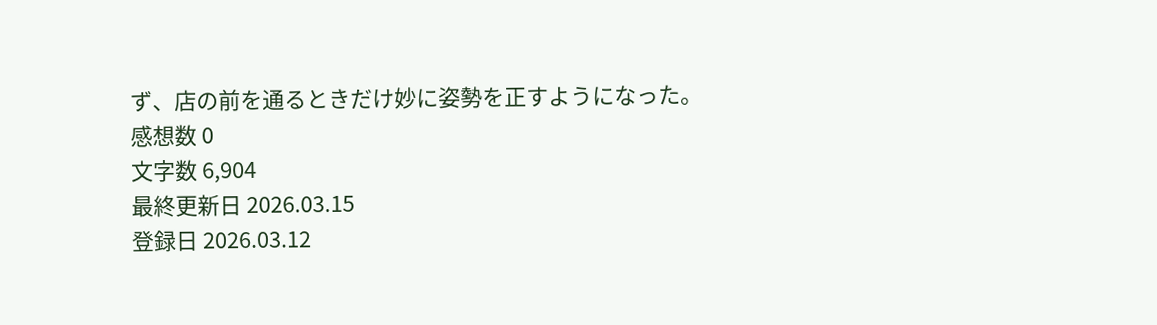ず、店の前を通るときだけ妙に姿勢を正すようになった。
感想数 0
文字数 6,904
最終更新日 2026.03.15
登録日 2026.03.12